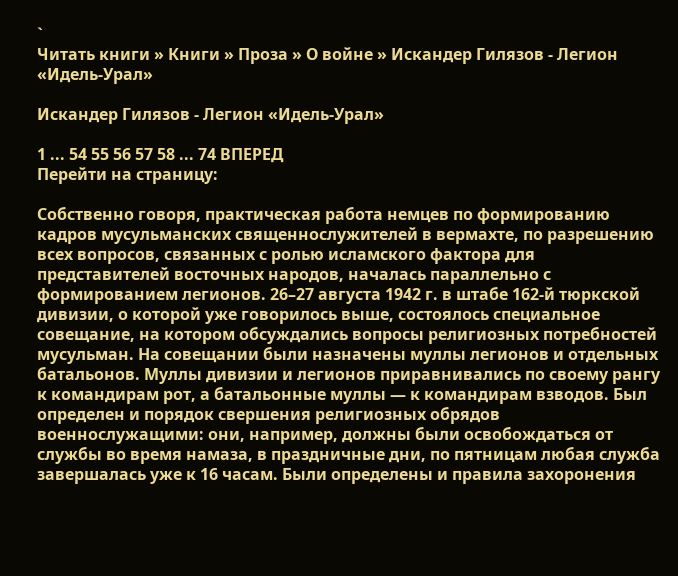`
Читать книги » Книги » Проза » О войне » Искандер Гилязов - Легион «Идель-Урал»

Искандер Гилязов - Легион «Идель-Урал»

1 ... 54 55 56 57 58 ... 74 ВПЕРЕД
Перейти на страницу:

Собственно говоря, практическая работа немцев по формированию кадров мусульманских священнослужителей в вермахте, по разрешению всех вопросов, связанных с ролью исламского фактора для представителей восточных народов, началась параллельно с формированием легионов. 26–27 августа 1942 г. в штабе 162-й тюркской дивизии, о которой уже говорилось выше, состоялось специальное совещание, на котором обсуждались вопросы религиозных потребностей мусульман. На совещании были назначены муллы легионов и отдельных батальонов. Муллы дивизии и легионов приравнивались по своему рангу к командирам рот, а батальонные муллы — к командирам взводов. Был определен и порядок свершения религиозных обрядов военнослужащими: они, например, должны были освобождаться от службы во время намаза, в праздничные дни, по пятницам любая служба завершалась уже к 16 часам. Были определены и правила захоронения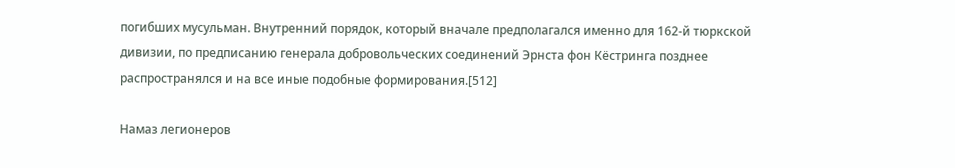погибших мусульман. Внутренний порядок, который вначале предполагался именно для 162-й тюркской дивизии, по предписанию генерала добровольческих соединений Эрнста фон Кёстринга позднее распространялся и на все иные подобные формирования.[512]

Намаз легионеров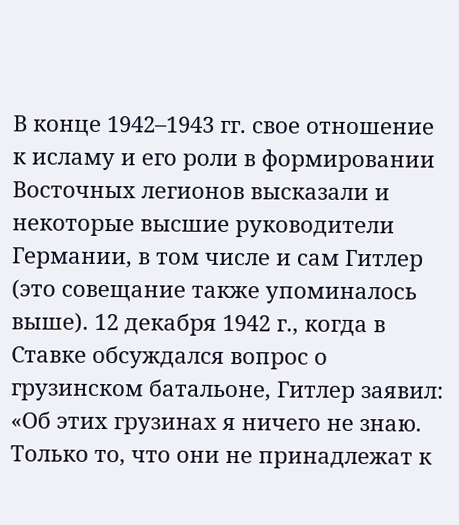В конце 1942–1943 гг. свое отношение к исламу и его роли в формировании Восточных легионов высказали и некоторые высшие руководители Германии, в том числе и сам Гитлер (это совещание также упоминалось выше). 12 декабря 1942 г., когда в Ставке обсуждался вопрос о грузинском батальоне, Гитлер заявил: «Об этих грузинах я ничего не знаю. Только то, что они не принадлежат к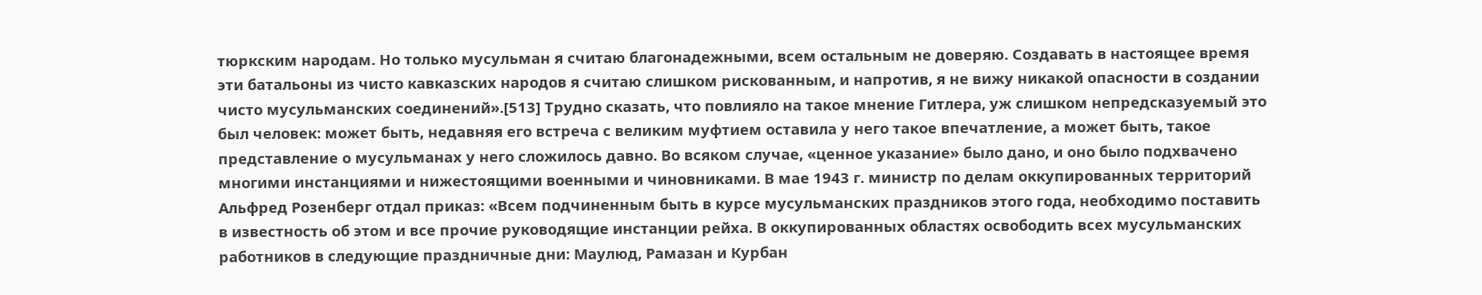тюркским народам. Но только мусульман я считаю благонадежными, всем остальным не доверяю. Создавать в настоящее время эти батальоны из чисто кавказских народов я считаю слишком рискованным, и напротив, я не вижу никакой опасности в создании чисто мусульманских соединений».[513] Трудно сказать, что повлияло на такое мнение Гитлера, уж слишком непредсказуемый это был человек: может быть, недавняя его встреча с великим муфтием оставила у него такое впечатление, а может быть, такое представление о мусульманах у него сложилось давно. Во всяком случае, «ценное указание» было дано, и оно было подхвачено многими инстанциями и нижестоящими военными и чиновниками. В мае 1943 г. министр по делам оккупированных территорий Альфред Розенберг отдал приказ: «Всем подчиненным быть в курсе мусульманских праздников этого года, необходимо поставить в известность об этом и все прочие руководящие инстанции рейха. В оккупированных областях освободить всех мусульманских работников в следующие праздничные дни: Маулюд, Рамазан и Курбан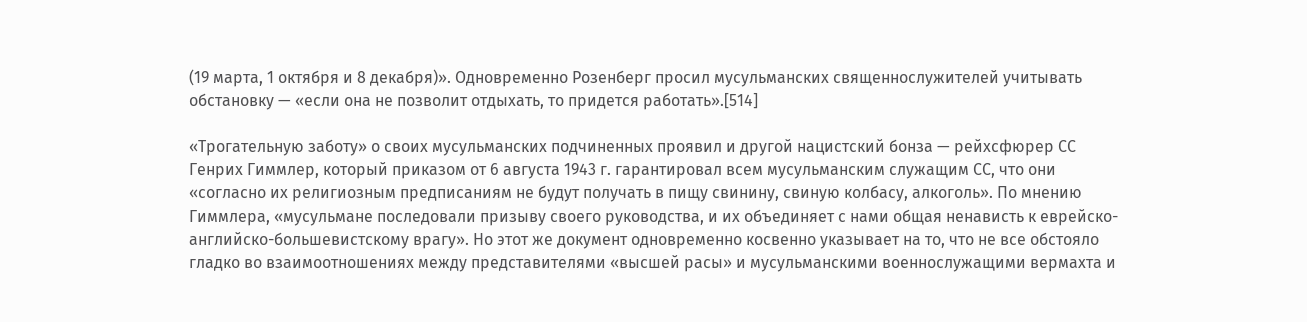(19 марта, 1 октября и 8 декабря)». Одновременно Розенберг просил мусульманских священнослужителей учитывать обстановку — «если она не позволит отдыхать, то придется работать».[514]

«Трогательную заботу» о своих мусульманских подчиненных проявил и другой нацистский бонза — рейхсфюрер СС Генрих Гиммлер, который приказом от 6 августа 1943 г. гарантировал всем мусульманским служащим СС, что они «согласно их религиозным предписаниям не будут получать в пищу свинину, свиную колбасу, алкоголь». По мнению Гиммлера, «мусульмане последовали призыву своего руководства, и их объединяет с нами общая ненависть к еврейско-английско-большевистскому врагу». Но этот же документ одновременно косвенно указывает на то, что не все обстояло гладко во взаимоотношениях между представителями «высшей расы» и мусульманскими военнослужащими вермахта и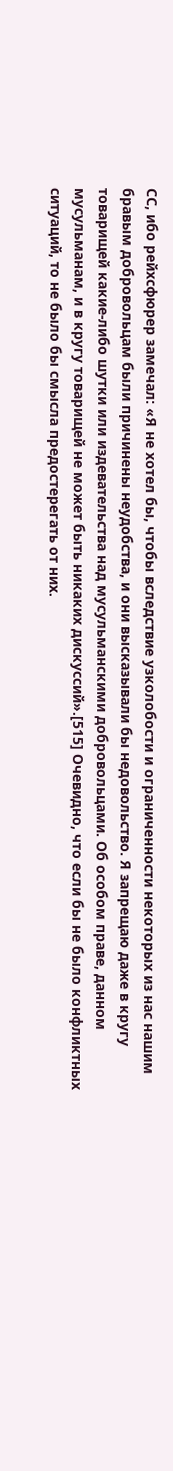СС, ибо рейхсфюрер замечал: «Я не хотел бы, чтобы вследствие узколобости и ограниченности некоторых из нас нашим бравым добровольцам были причинены неудобства, и они высказывали бы недовольство. Я запрещаю даже в кругу товарищей какие-либо шутки или издевательства над мусульманскими добровольцами. Об особом праве, данном мусульманам, и в кругу товарищей не может быть никаких дискуссий».[515] Очевидно, что если бы не было конфликтных ситуаций, то не было бы смысла предостерегать от них.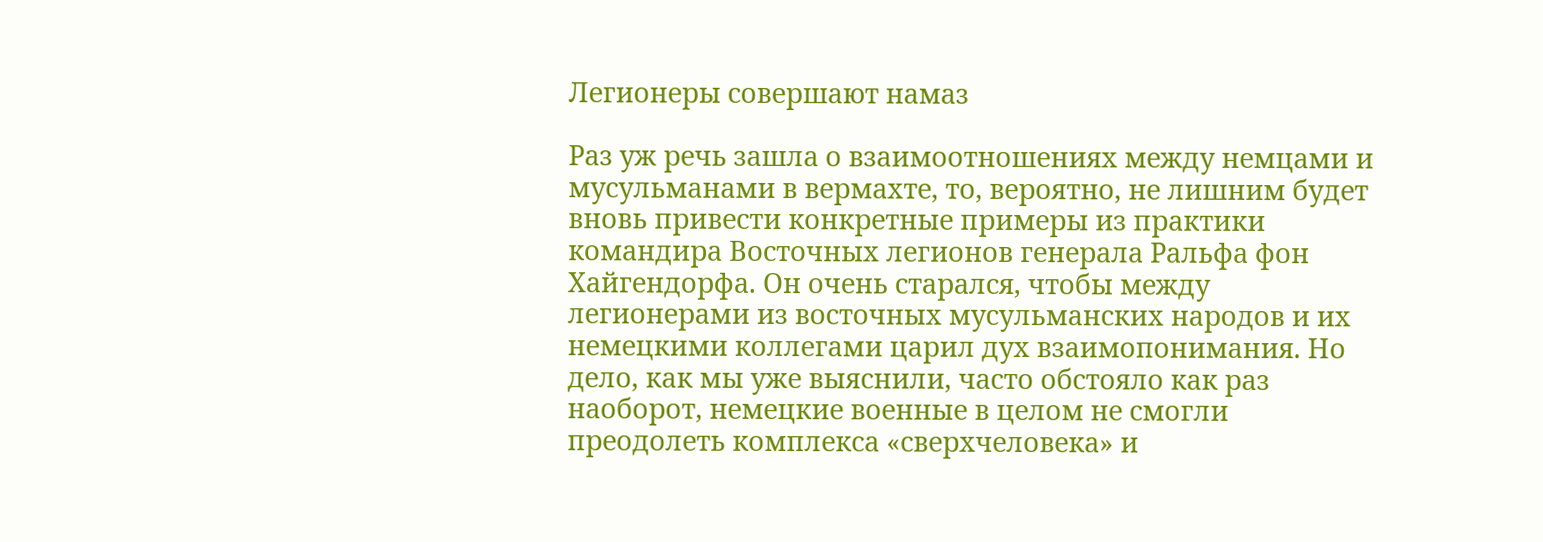Легионеры совершают намаз

Раз уж речь зашла о взаимоотношениях между немцами и мусульманами в вермахте, то, вероятно, не лишним будет вновь привести конкретные примеры из практики командира Восточных легионов генерала Ральфа фон Хайгендорфа. Он очень старался, чтобы между легионерами из восточных мусульманских народов и их немецкими коллегами царил дух взаимопонимания. Но дело, как мы уже выяснили, часто обстояло как раз наоборот, немецкие военные в целом не смогли преодолеть комплекса «сверхчеловека» и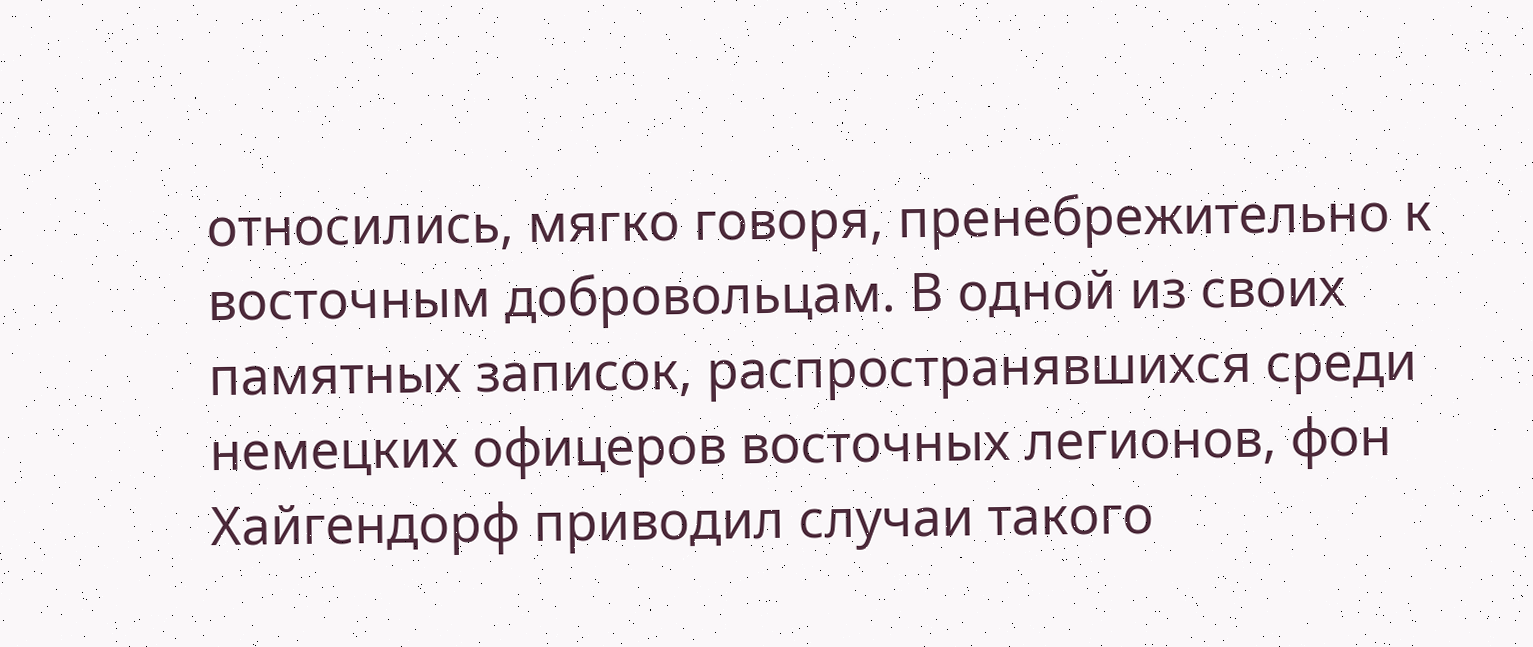относились, мягко говоря, пренебрежительно к восточным добровольцам. В одной из своих памятных записок, распространявшихся среди немецких офицеров восточных легионов, фон Хайгендорф приводил случаи такого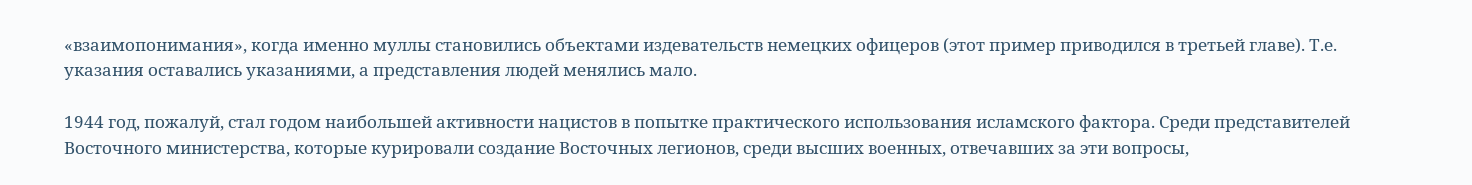«взаимопонимания», когда именно муллы становились объектами издевательств немецких офицеров (этот пример приводился в третьей главе). Т.е. указания оставались указаниями, а представления людей менялись мало.

1944 год, пожалуй, стал годом наибольшей активности нацистов в попытке практического использования исламского фактора. Среди представителей Восточного министерства, которые курировали создание Восточных легионов, среди высших военных, отвечавших за эти вопросы,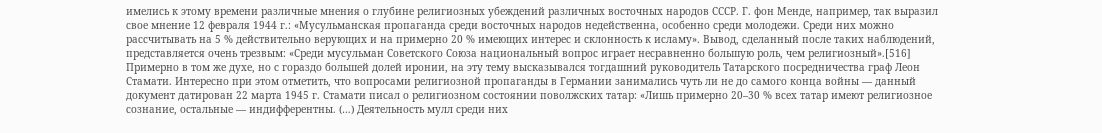имелись к этому времени различные мнения о глубине религиозных убеждений различных восточных народов СССР. Г. фон Менде, например, так выразил свое мнение 12 февраля 1944 г.: «Мусульманская пропаганда среди восточных народов недейственна, особенно среди молодежи. Среди них можно рассчитывать на 5 % действительно верующих и на примерно 20 % имеющих интерес и склонность к исламу». Вывод, сделанный после таких наблюдений, представляется очень трезвым: «Среди мусульман Советского Союза национальный вопрос играет несравненно большую роль, чем религиозный».[516] Примерно в том же духе, но с гораздо большей долей иронии, на эту тему высказывался тогдашний руководитель Татарского посредничества граф Леон Стамати. Интересно при этом отметить, что вопросами религиозной пропаганды в Германии занимались чуть ли не до самого конца войны — данный документ датирован 22 марта 1945 г. Стамати писал о религиозном состоянии поволжских татар: «Лишь примерно 20–30 % всех татар имеют религиозное сознание, остальные — индифферентны. (…) Деятельность мулл среди них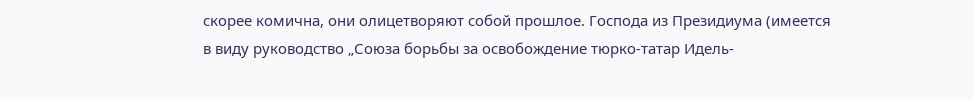скорее комична, они олицетворяют собой прошлое. Господа из Президиума (имеется в виду руководство „Союза борьбы за освобождение тюрко-татар Идель-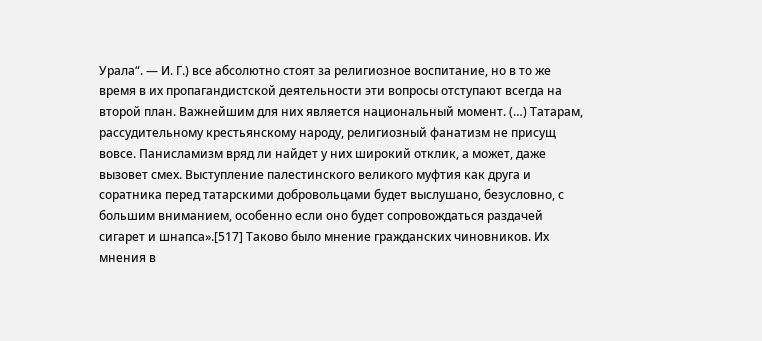Урала“. — И. Г.) все абсолютно стоят за религиозное воспитание, но в то же время в их пропагандистской деятельности эти вопросы отступают всегда на второй план. Важнейшим для них является национальный момент. (…) Татарам, рассудительному крестьянскому народу, религиозный фанатизм не присущ вовсе. Панисламизм вряд ли найдет у них широкий отклик, а может, даже вызовет смех. Выступление палестинского великого муфтия как друга и соратника перед татарскими добровольцами будет выслушано, безусловно, с большим вниманием, особенно если оно будет сопровождаться раздачей сигарет и шнапса».[517] Таково было мнение гражданских чиновников. Их мнения в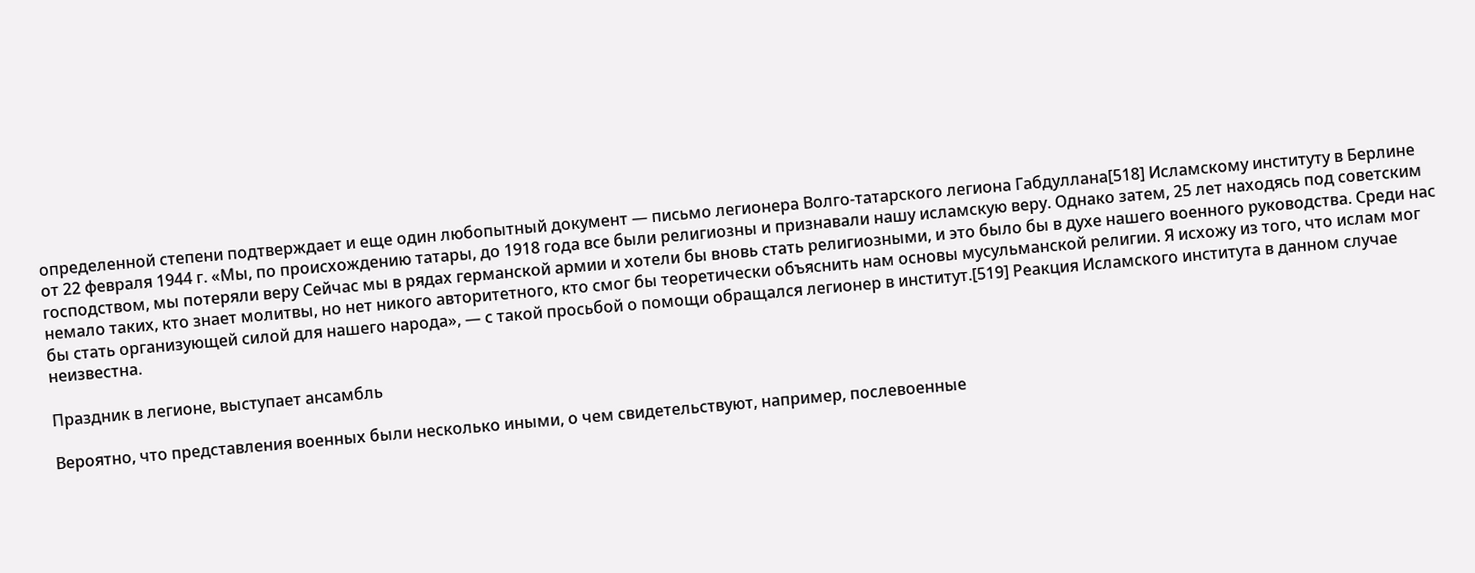определенной степени подтверждает и еще один любопытный документ — письмо легионера Волго-татарского легиона Габдуллана[518] Исламскому институту в Берлине от 22 февраля 1944 г. «Мы, по происхождению татары, до 1918 года все были религиозны и признавали нашу исламскую веру. Однако затем, 25 лет находясь под советским господством, мы потеряли веру Сейчас мы в рядах германской армии и хотели бы вновь стать религиозными, и это было бы в духе нашего военного руководства. Среди нас немало таких, кто знает молитвы, но нет никого авторитетного, кто смог бы теоретически объяснить нам основы мусульманской религии. Я исхожу из того, что ислам мог бы стать организующей силой для нашего народа», — с такой просьбой о помощи обращался легионер в институт.[519] Реакция Исламского института в данном случае неизвестна.

Праздник в легионе, выступает ансамбль

Вероятно, что представления военных были несколько иными, о чем свидетельствуют, например, послевоенные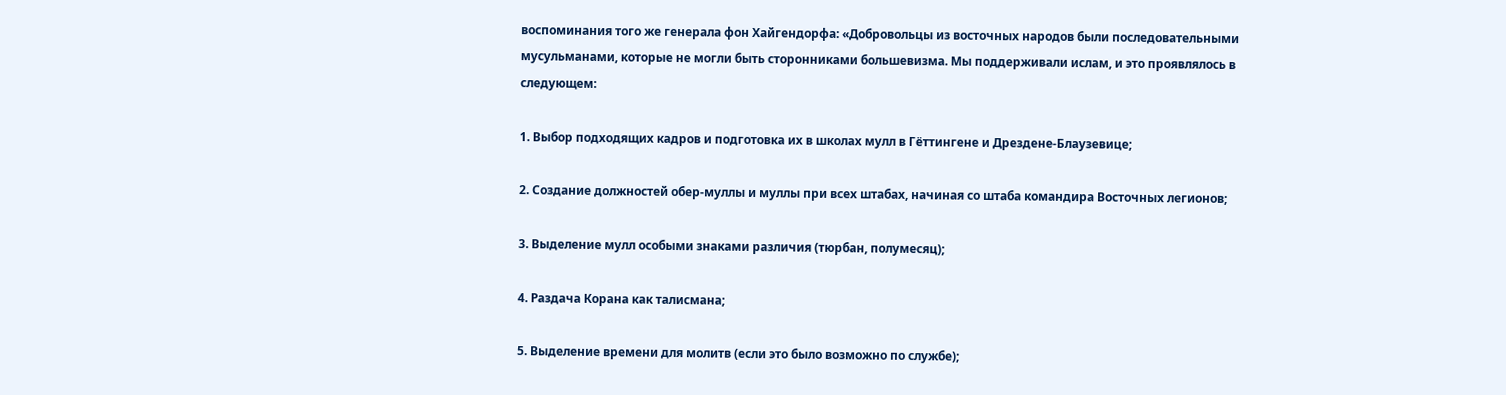воспоминания того же генерала фон Хайгендорфа: «Добровольцы из восточных народов были последовательными мусульманами, которые не могли быть сторонниками большевизма. Мы поддерживали ислам, и это проявлялось в следующем:

1. Выбор подходящих кадров и подготовка их в школах мулл в Гёттингене и Дрездене-Блаузевице;

2. Создание должностей обер-муллы и муллы при всех штабах, начиная со штаба командира Восточных легионов;

3. Выделение мулл особыми знаками различия (тюрбан, полумесяц);

4. Раздача Корана как талисмана;

5. Выделение времени для молитв (если это было возможно по службе);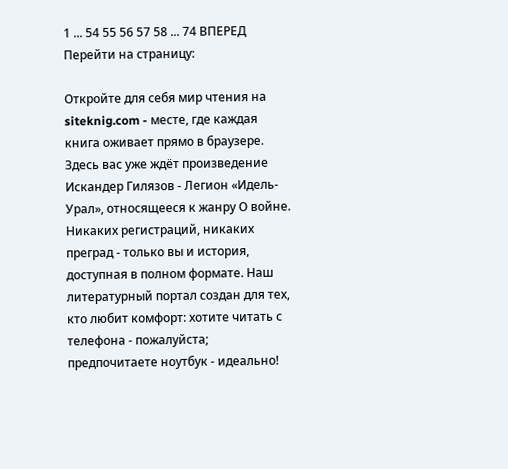1 ... 54 55 56 57 58 ... 74 ВПЕРЕД
Перейти на страницу:

Откройте для себя мир чтения на siteknig.com - месте, где каждая книга оживает прямо в браузере. Здесь вас уже ждёт произведение Искандер Гилязов - Легион «Идель-Урал», относящееся к жанру О войне. Никаких регистраций, никаких преград - только вы и история, доступная в полном формате. Наш литературный портал создан для тех, кто любит комфорт: хотите читать с телефона - пожалуйста; предпочитаете ноутбук - идеально!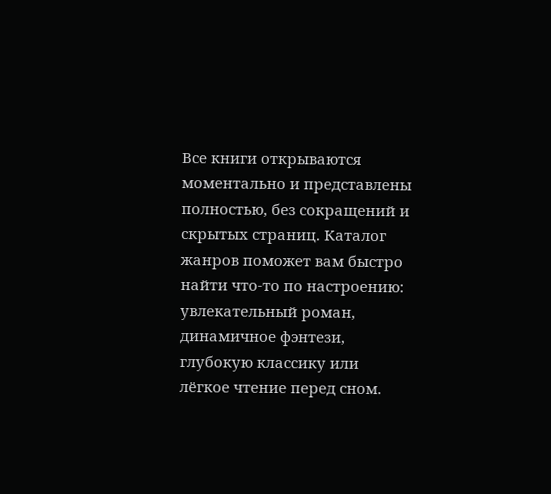Все книги открываются моментально и представлены полностью, без сокращений и скрытых страниц. Каталог жанров поможет вам быстро найти что-то по настроению: увлекательный роман, динамичное фэнтези, глубокую классику или лёгкое чтение перед сном.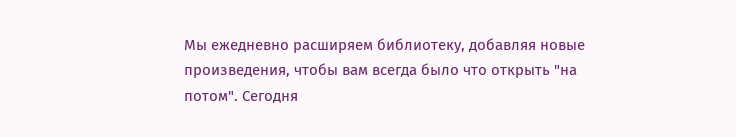Мы ежедневно расширяем библиотеку, добавляя новые произведения, чтобы вам всегда было что открыть "на потом". Сегодня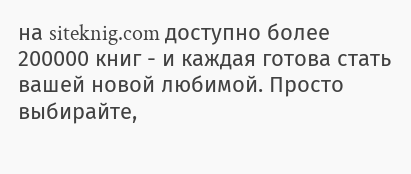на siteknig.com доступно более 200000 книг - и каждая готова стать вашей новой любимой. Просто выбирайте,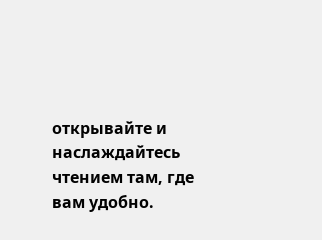открывайте и наслаждайтесь чтением там, где вам удобно.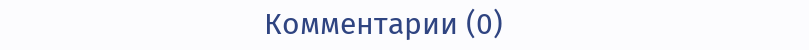Комментарии (0)